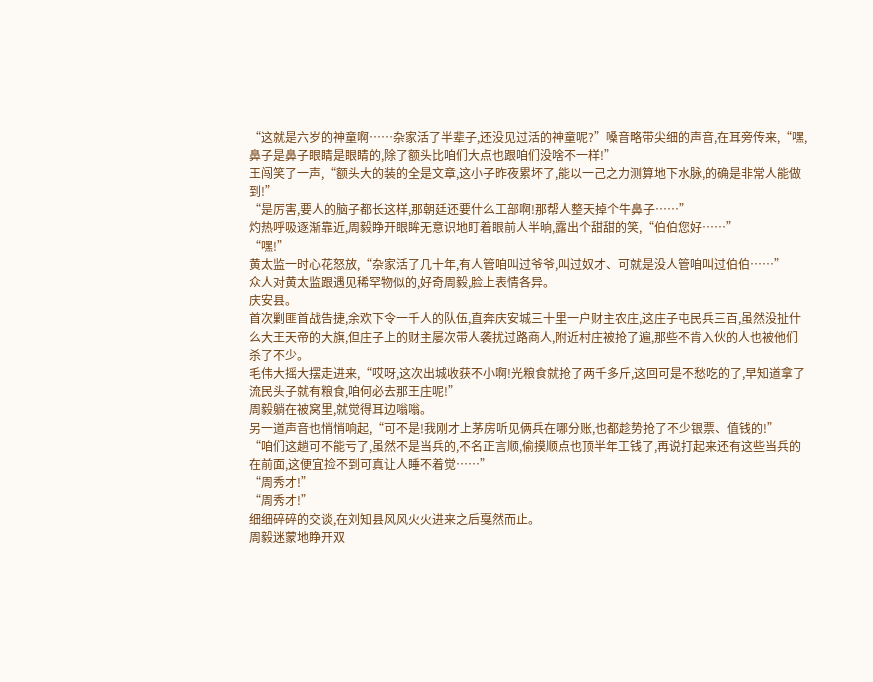“这就是六岁的神童啊……杂家活了半辈子,还没见过活的神童呢?”嗓音略带尖细的声音,在耳旁传来,“嘿,鼻子是鼻子眼睛是眼睛的,除了额头比咱们大点也跟咱们没啥不一样!”
王闯笑了一声,“额头大的装的全是文章,这小子昨夜累坏了,能以一己之力测算地下水脉,的确是非常人能做到!”
“是厉害,要人的脑子都长这样,那朝廷还要什么工部啊!那帮人整天掉个牛鼻子……”
灼热呼吸逐渐靠近,周毅睁开眼眸无意识地盯着眼前人半晌,露出个甜甜的笑,“伯伯您好……”
“嘿!”
黄太监一时心花怒放,“杂家活了几十年,有人管咱叫过爷爷,叫过奴才、可就是没人管咱叫过伯伯……”
众人对黄太监跟遇见稀罕物似的,好奇周毅,脸上表情各异。
庆安县。
首次剿匪首战告捷,余欢下令一千人的队伍,直奔庆安城三十里一户财主农庄,这庄子屯民兵三百,虽然没扯什么大王天帝的大旗,但庄子上的财主屡次带人袭扰过路商人,附近村庄被抢了遍,那些不肯入伙的人也被他们杀了不少。
毛伟大摇大摆走进来,“哎呀,这次出城收获不小啊!光粮食就抢了两千多斤,这回可是不愁吃的了,早知道拿了流民头子就有粮食,咱何必去那王庄呢!”
周毅躺在被窝里,就觉得耳边嗡嗡。
另一道声音也悄悄响起,“可不是!我刚才上茅房听见俩兵在哪分账,也都趁势抢了不少银票、值钱的!”
“咱们这趟可不能亏了,虽然不是当兵的,不名正言顺,偷摸顺点也顶半年工钱了,再说打起来还有这些当兵的在前面,这便宜捡不到可真让人睡不着觉……”
“周秀才!”
“周秀才!”
细细碎碎的交谈,在刘知县风风火火进来之后戛然而止。
周毅迷蒙地睁开双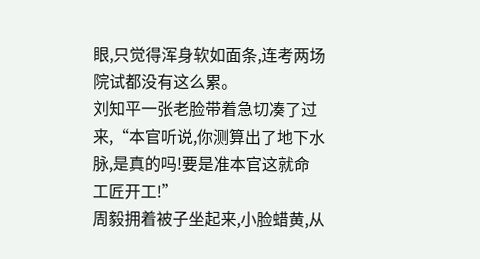眼,只觉得浑身软如面条,连考两场院试都没有这么累。
刘知平一张老脸带着急切凑了过来,“本官听说,你测算出了地下水脉,是真的吗!要是准本官这就命工匠开工!”
周毅拥着被子坐起来,小脸蜡黄,从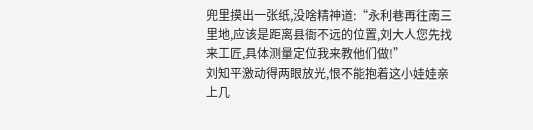兜里摸出一张纸,没啥精神道:“永利巷再往南三里地,应该是距离县衙不远的位置,刘大人您先找来工匠,具体测量定位我来教他们做!”
刘知平激动得两眼放光,恨不能抱着这小娃娃亲上几